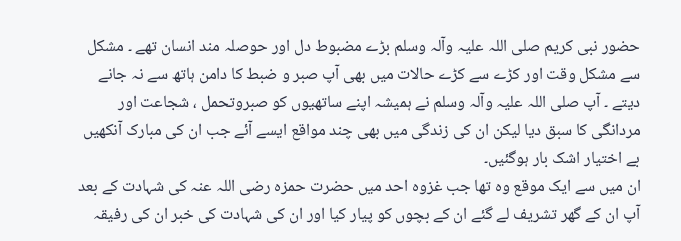حضور نبی کریم صلی اللہ علیہ وآلہ وسلم بڑے مضبوط دل اور حوصلہ مند انسان تھے ۔ مشکل سے مشکل وقت اور کڑے سے کڑے حالات میں بھی آپ صبر و ضبط کا دامن ہاتھ سے نہ جانے دیتے ۔ آپ صلی اللہ علیہ وآلہ وسلم نے ہمیشہ اپنے ساتھیوں کو صبروتحمل ، شجاعت اور مردانگی کا سبق دیا لیکن ان کی زندگی میں بھی چند مواقع ایسے آئے جب ان کی مبارک آنکھیں بے اختیار اشک بار ہوگئیں۔
ان میں سے ایک موقع وہ تھا جب غزوہ احد میں حضرت حمزہ رضی اللہ عنہ کی شہادت کے بعد آپ ان کے گھر تشریف لے گئے ان کے بچوں کو پیار کیا اور ان کی شہادت کی خبر ان کی رفیقہ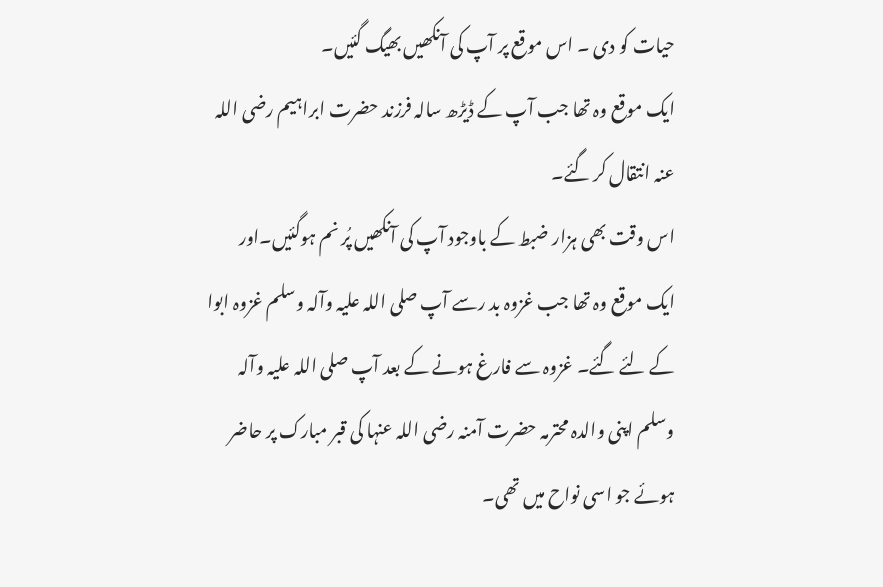حیات کو دی ۔ اس موقع پر آپ کی آنکھیں بھیگ گئیں۔
ایک موقع وہ تھا جب آپ کے ڈیڑھ سالہ فرزند حضرت ابراہیم رضی اللہ عنہ انتقال کر گئے۔
اس وقت بھی ہزار ضبط کے باوجود آپ کی آنکھیں پُر نم ہوگئیں۔اور ایک موقع وہ تھا جب غزوہ بد رسے آپ صلی اللہ علیہ وآلہ وسلم غزوہ ابوا کے لئے گئے۔ غزوہ سے فارغ ہونے کے بعد آپ صلی اللہ علیہ وآلہ وسلم اپنی والدہ محترمہ حضرت آمنہ رضی اللہ عنہا کی قبر مبارک پر حاضر ہوئے جو اسی نواح میں تھی۔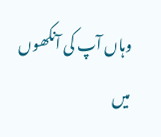وہاں آپ کی آنکھوں میں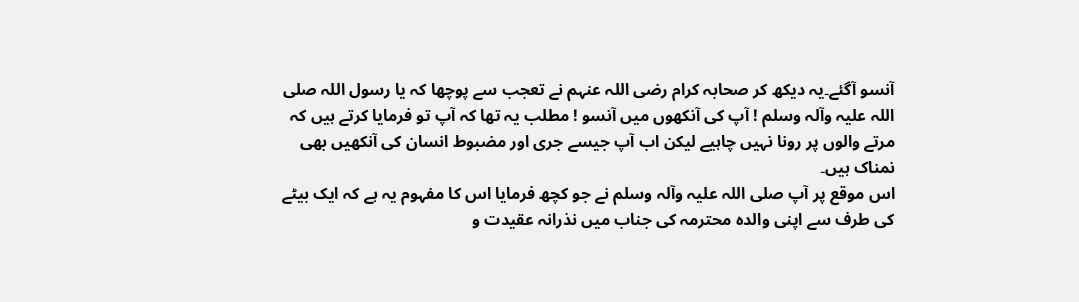آنسو آگئے۔یہ دیکھ کر صحابہ کرام رضی اللہ عنہم نے تعجب سے پوچھا کہ یا رسول اللہ صلی اللہ علیہ وآلہ وسلم ! آپ کی آنکھوں میں آنسو ! مطلب یہ تھا کہ آپ تو فرمایا کرتے ہیں کہ مرتے والوں پر رونا نہیں چاہیے لیکن اب آپ جیسے جری اور مضبوط انسان کی آنکھیں بھی نمناک ہیں۔
اس موقع پر آپ صلی اللہ علیہ وآلہ وسلم نے جو کچھ فرمایا اس کا مفہوم یہ ہے کہ ایک بیٹے کی طرف سے اپنی والدہ محترمہ کی جناب میں نذرانہ عقیدت و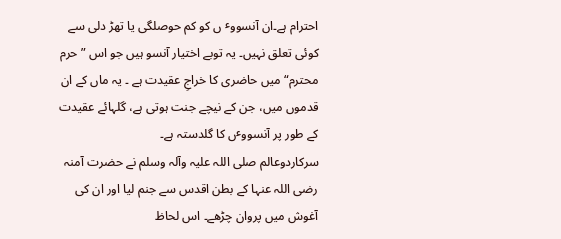احترام ہے۔ان آنسووٴ ں کو کم حوصلگی یا تھڑ دلی سے کوئی تعلق نہیں۔ یہ توبے اختیار آنسو ہیں جو اس ”حرم محترم“ میں حاضری کا خراجِ عقیدت ہے ۔ یہ ماں کے ان قدموں میں، جن کے نیچے جنت ہوتی ہے، گلہائے عقیدت کے طور پر آنسووٴں کا گلدستہ ہے۔
سرکاردوعالم صلی اللہ علیہ وآلہ وسلم نے حضرت آمنہ رضی اللہ عنہا کے بطن اقدس سے جنم لیا اور ان کی آغوش میں پروان چڑھے۔ اس لحاظ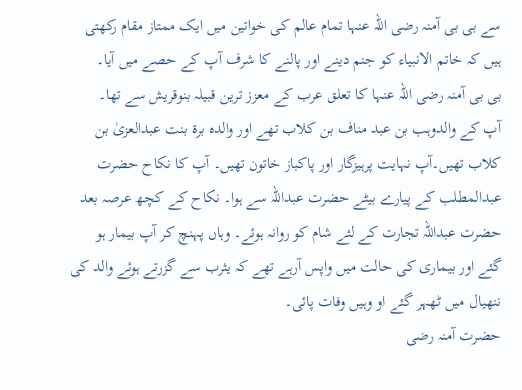سے بی بی آمنہ رضی اللہ عنہا تمام عالم کی خواتین میں ایک ممتاز مقام رکھتی ہیں کہ خاتم الانبیاء کو جنم دینے اور پالنے کا شرف آپ کے حصے میں آیا۔
بی بی آمنہ رضی اللہ عنہا کا تعلق عرب کے معزز ترین قبیلہ بنوقریش سے تھا۔
آپ کے والدوہب بن عبد مناف بن کلاب تھے اور والدہ برة بنت عبدالعزیٰ بن کلاب تھیں۔آپ نہایت پرہیزگار اور پاکباز خاتون تھیں۔ آپ کا نکاح حضرت عبدالمطلب کے پیارے بیٹے حضرت عبداللہ سے ہوا۔ نکاح کے کچھ عرصہ بعد حضرت عبداللہ تجارت کے لئے شام کو روانہ ہوئے۔ وہاں پہنچ کر آپ بیمار ہو گئے اور بیماری کی حالت میں واپس آرہے تھے کہ یثرب سے گزرتے ہوئے والد کی ننھیال میں ٹھہر گئے او وہیں وفات پائی۔
حضرت آمنہ رضی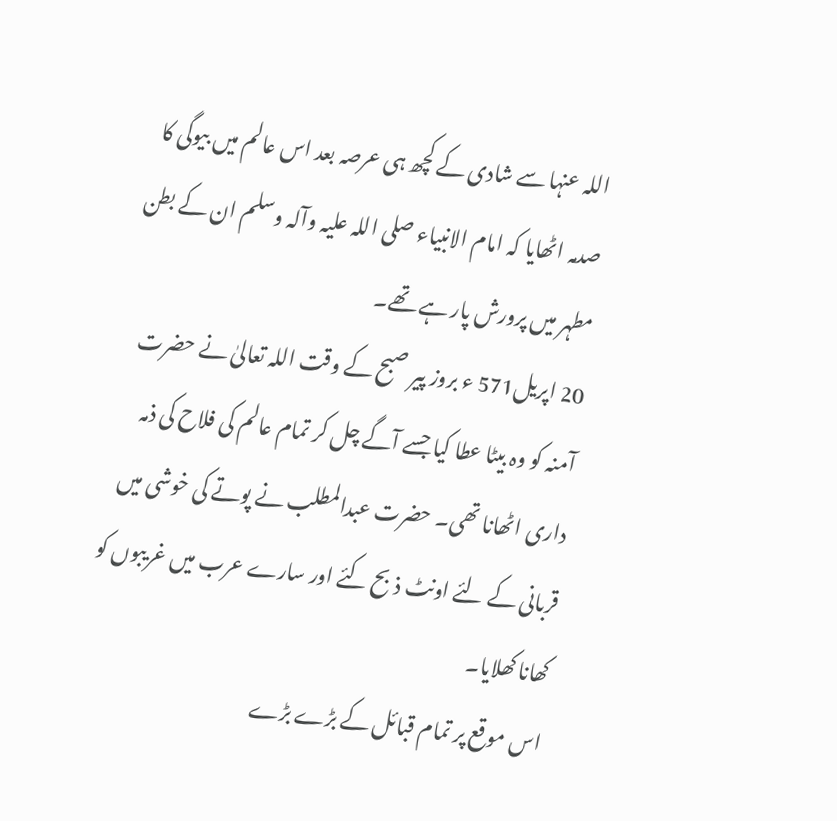اللہ عنہا سے شادی کے کچھ ہی عرصہ بعد اس عالم میں بیوگی کا صدمہ اٹھایا کہ امام الانبیاء صلی اللہ علیہ وآلہ وسلم ان کے بطن مطہر میں پرورش پار ہے تھے۔
20 اپریل571 ء بروز پیر صبح کے وقت اللہ تعالیٰ نے حضرت آمنہ کو وہ بیٹا عطا کیا جسے آگے چل کر تمام عالم کی فلاح کی ذمہ داری اٹھانا تھی۔ حضرت عبدالمطلب نے پوتے کی خوشی میں قربانی کے لئے اونٹ ذبح کئے اور سارے عرب میں غریبوں کو کھانا کھلایا۔
اس موقع پر تمام قبائل کے بڑے بڑے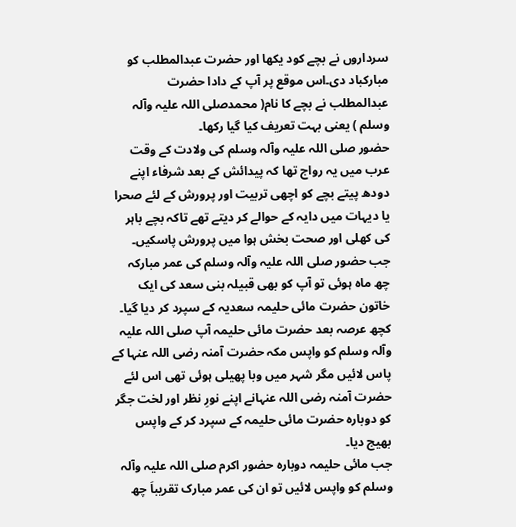سرداروں نے بچے کود یکھا اور حضرت عبدالمطلب کو مبارکباد دی۔اس موقع پر آپ کے دادا حضرت عبدالمطلب نے بچے کا نام( محمدصلی اللہ علیہ وآلہ وسلم ) یعنی بہت تعریف کیا گیا رکھا۔
حضور صلی اللہ علیہ وآلہ وسلم کی ولادت کے وقت عرب میں یہ رواج تھا کہ پیدائش کے بعد شرفاء اپنے دودھ پیتے بچے کو اچھی تربیت اور پرورش کے لئے صحرا یا دیہات میں دایہ کے حوالے کر دیتے تھے تاکہ بچے باہر کی کھلی اور صحت بخش ہوا میں پرورش پاسکیں۔
جب حضور صلی اللہ علیہ وآلہ وسلم کی عمر مبارکہ چھ ماہ ہوئی تو آپ کو بھی قبیلہ بنی سعد کی ایک خاتون حضرت مائی حلیمہ سعدیہ کے سپرد کر دیا گیا۔
کچھ عرصہ بعد حضرت مائی حلیمہ آپ صلی اللہ علیہ وآلہ وسلم کو واپس مکہ حضرت آمنہ رضی اللہ عنہا کے پاس لائیں مگر شہر میں وبا پھیلی ہوئی تھی اس لئے حضرت آمنہ رضی اللہ عنہانے اپنے نورِ نظر اور لخت جگر کو دوبارہ حضرت مائی حلیمہ کے سپرد کر کے واپس بھیج دیا۔
جب مائی حلیمہ دوبارہ حضور اکرم صلی اللہ علیہ وآلہ وسلم کو واپس لائیں تو ان کی عمر مبارک تقریباَ چھ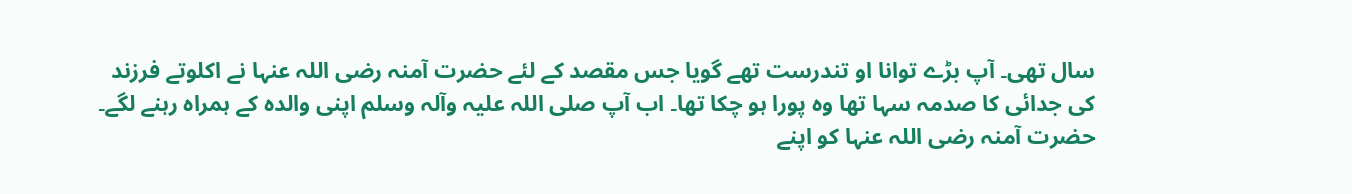سال تھی۔ آپ بڑے توانا او تندرست تھے گویا جس مقصد کے لئے حضرت آمنہ رضی اللہ عنہا نے اکلوتے فرزند کی جدائی کا صدمہ سہا تھا وہ پورا ہو چکا تھا۔ اب آپ صلی اللہ علیہ وآلہ وسلم اپنی والدہ کے ہمراہ رہنے لگے۔ حضرت آمنہ رضی اللہ عنہا کو اپنے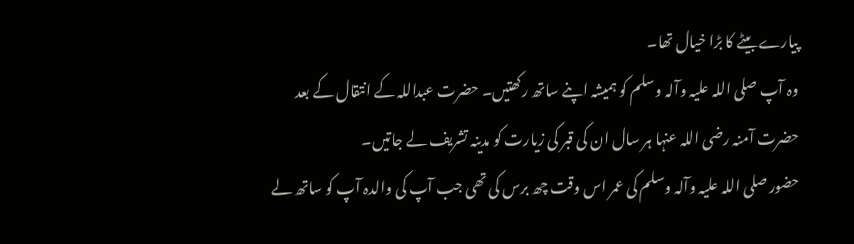پیارے بیٹے کا بڑا خیال تھا۔
وہ آپ صلی اللہ علیہ وآلہ وسلم کو ہمیشہ اپنے ساتھ رکھتیں۔ حضرت عبداللہ کے انتقال کے بعد حضرت آمنہ رضی اللہ عنہا ہر سال ان کی قبر کی زیارت کو مدینہ تشریف لے جاتیں۔
حضور صلی اللہ علیہ وآلہ وسلم کی عمر اس وقت چھ برس کی تھی جب آپ کی والدہ آپ کو ساتھ لے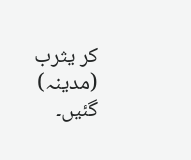کر یثرب (مدینہ) گئیں۔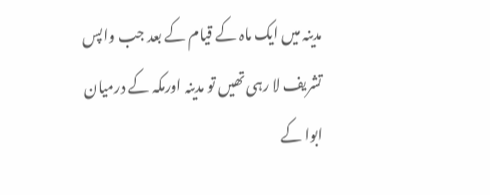مدینہ میں ایک ماہ کے قیام کے بعد جب واپس تشریف لا رہی تھیں تو مدینہ اورمکہ کے درمیان ابوا کے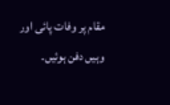مقام پر وفات پائی اور وہیں دفن ہوئیں۔